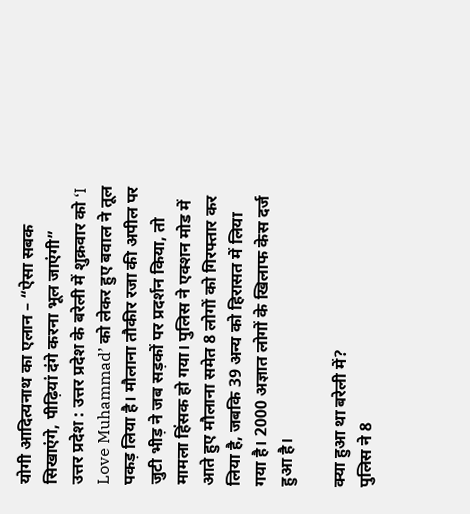योगी आदित्यनाथ का एलान – “ऐसा सबक सिखाएंगे, पीढ़ियां दंगे करना भूल जाएंगी”
उत्तर प्रदेश : उत्तर प्रदेश के बरेली में शुक्रवार को ‘I Love Muhammad’ को लेकर हुए बवाल ने तूल पकड़ लिया है। मौलाना तौकीर रजा की अपील पर जुटी भीड़ ने जब सड़कों पर प्रदर्शन किया, तो मामला हिंसक हो गया। पुलिस ने एक्शन मोड में आते हुए मौलाना समेत 8 लोगों को गिरफ्तार कर लिया है, जबकि 39 अन्य को हिरासत में लिया गया है। 2000 अज्ञात लोगों के खिलाफ केस दर्ज हुआ है।

क्या हुआ था बरेली में?
पुलिस ने 8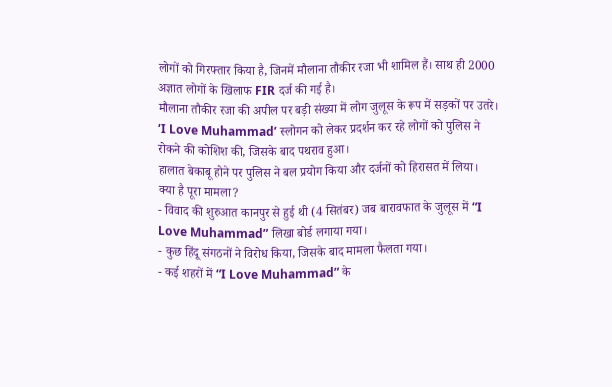लोगों को गिरफ्तार किया है, जिनमें मौलाना तौकीर रजा भी शामिल हैं। साथ ही 2000 अज्ञात लोगों के खिलाफ FIR दर्ज की गई है।
मौलाना तौकीर रजा की अपील पर बड़ी संख्या में लोग जुलूस के रूप में सड़कों पर उतरे।
‘I Love Muhammad’ स्लोगन को लेकर प्रदर्शन कर रहे लोगों को पुलिस ने रोकने की कोशिश की, जिसके बाद पथराव हुआ।
हालात बेकाबू होने पर पुलिस ने बल प्रयोग किया और दर्जनों को हिरासत में लिया।
क्या है पूरा मामला?
- विवाद की शुरुआत कानपुर से हुई थी (4 सितंबर) जब बारावफात के जुलूस में “I Love Muhammad” लिखा बोर्ड लगाया गया।
- कुछ हिंदू संगठनों ने विरोध किया, जिसके बाद मामला फैलता गया।
- कई शहरों में “I Love Muhammad” के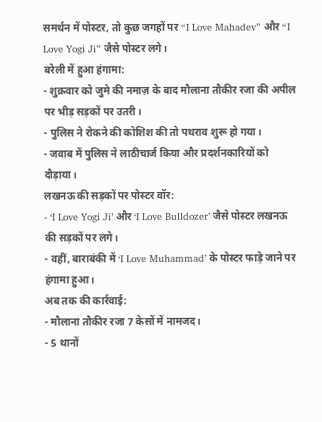समर्थन में पोस्टर, तो कुछ जगहों पर “I Love Mahadev” और “I Love Yogi Ji” जैसे पोस्टर लगे।
बरेली में हुआ हंगामा:
- शुक्रवार को जुमे की नमाज़ के बाद मौलाना तौकीर रजा की अपील पर भीड़ सड़कों पर उतरी।
- पुलिस ने रोकने की कोशिश की तो पथराव शुरू हो गया।
- जवाब में पुलिस ने लाठीचार्ज किया और प्रदर्शनकारियों को दौड़ाया।
लखनऊ की सड़कों पर पोस्टर वॉर:
- ‘I Love Yogi Ji’ और ‘I Love Bulldozer’ जैसे पोस्टर लखनऊ की सड़कों पर लगे।
- वहीं, बाराबंकी में ‘I Love Muhammad’ के पोस्टर फाड़े जाने पर हंगामा हुआ।
अब तक की कार्रवाई:
- मौलाना तौकीर रजा 7 केसों में नामजद।
- 5 थानों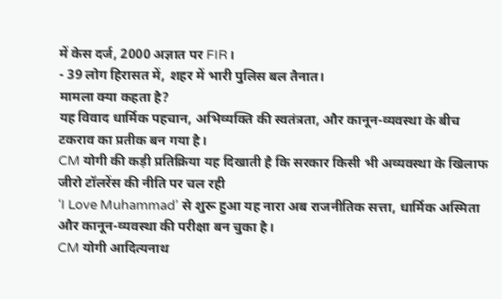में केस दर्ज, 2000 अज्ञात पर FIR।
- 39 लोग हिरासत में, शहर में भारी पुलिस बल तैनात।
मामला क्या कहता है?
यह विवाद धार्मिक पहचान, अभिव्यक्ति की स्वतंत्रता, और कानून-व्यवस्था के बीच टकराव का प्रतीक बन गया है।
CM योगी की कड़ी प्रतिक्रिया यह दिखाती है कि सरकार किसी भी अव्यवस्था के खिलाफ जीरो टॉलरेंस की नीति पर चल रही
‘I Love Muhammad’ से शुरू हुआ यह नारा अब राजनीतिक सत्ता, धार्मिक अस्मिता और कानून-व्यवस्था की परीक्षा बन चुका है।
CM योगी आदित्यनाथ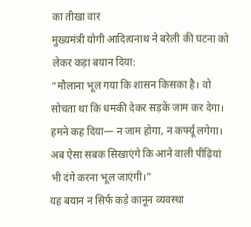का तीखा वार
मुख्यमंत्री योगी आदित्यनाथ ने बरेली की घटना को लेकर कड़ा बयान दिया:
“मौलाना भूल गया कि शासन किसका है। वो सोचता था कि धमकी देकर सड़कें जाम कर देगा। हमने कह दिया— न जाम होगा, न कर्फ्यू लगेगा। अब ऐसा सबक सिखाएंगे कि आने वाली पीढ़ियां भी दंगे करना भूल जाएंगी।”
यह बयान न सिर्फ कड़े कानून व्यवस्था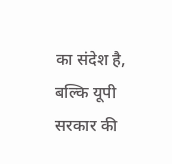का संदेश है, बल्कि यूपी सरकार की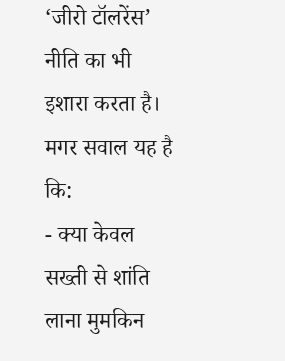‘जीरो टॉलरेंस’ नीति का भी इशारा करता है।
मगर सवाल यह है कि:
- क्या केवल सख्ती से शांति लाना मुमकिन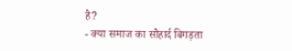है?
- क्या समाज का सौहार्द बिगड़ता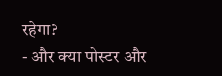रहेगा?
- और क्या पोस्टर और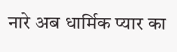नारे अब धार्मिक प्यार का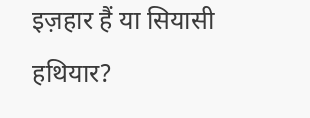इज़हार हैं या सियासी हथियार?